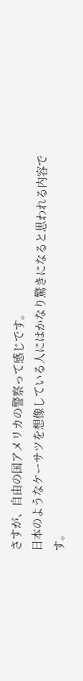さすが、自由の国アメリカの警察って感じです。
日本のようなケーサツを想像している人にはかなり驚きになると思われる内容です。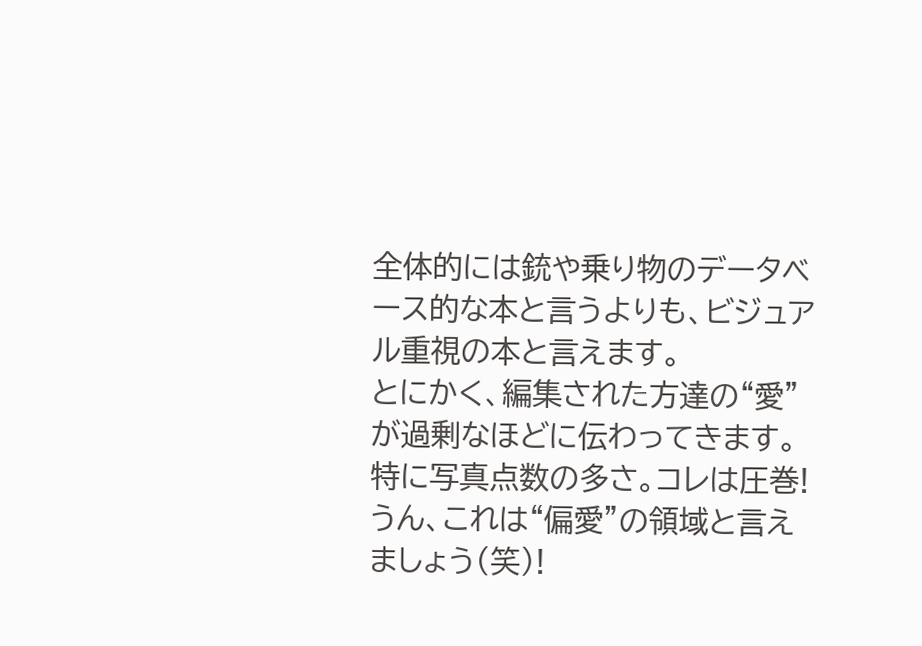全体的には銃や乗り物のデータベース的な本と言うよりも、ビジュアル重視の本と言えます。
とにかく、編集された方達の“愛”が過剰なほどに伝わってきます。
特に写真点数の多さ。コレは圧巻!うん、これは“偏愛”の領域と言えましょう(笑)!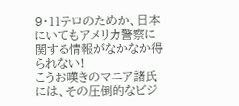9・11テロのためか、日本にいてもアメリカ警察に関する情報がなかなか得られない!
こうお嘆きのマニア諸氏には、その圧倒的なビジ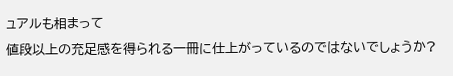ュアルも相まって
値段以上の充足感を得られる一冊に仕上がっているのではないでしょうか?